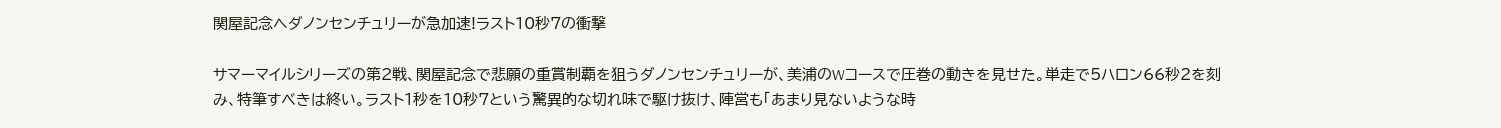関屋記念へダノンセンチュリーが急加速!ラスト10秒7の衝撃

サマーマイルシリーズの第2戦、関屋記念で悲願の重賞制覇を狙うダノンセンチュリーが、美浦のWコースで圧巻の動きを見せた。単走で5ハロン66秒2を刻み、特筆すべきは終い。ラスト1秒を10秒7という驚異的な切れ味で駆け抜け、陣営も「あまり見ないような時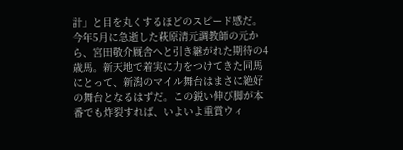計」と目を丸くするほどのスピード感だ。今年5月に急逝した萩原清元調教師の元から、宮田敬介厩舎へと引き継がれた期待の4歳馬。新天地で着実に力をつけてきた同馬にとって、新潟のマイル舞台はまさに絶好の舞台となるはずだ。この鋭い伸び脚が本番でも炸裂すれば、いよいよ重賞ウィ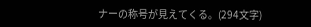ナーの称号が見えてくる。(294文字)